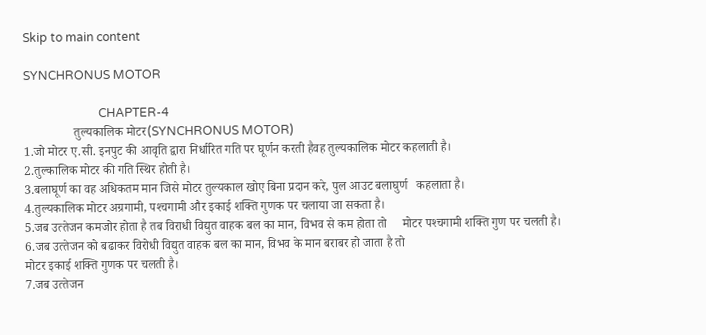Skip to main content

SYNCHRONUS MOTOR

                         CHAPTER-4
                तुल्‍यकालिक मोटर(SYNCHRONUS MOTOR)
1.जो मोटर ए.सी. इनपुट की आवृति द्वारा निर्धारित गति पर घूर्णन करती हैवह तुल्‍यकालिक मोटर कहलाती है।
2.तुल्‍कालिक मोटर की गति स्थिर होती है।
3.बलाघूर्ण का वह अधिकतम मान जिसे मोटर तुल्‍यकाल खोए बिना प्रदान करे, पुल आउट बलाघुर्ण   कहलाता है।
4.तुल्‍यकालिक मोटर अग्रगामी, पश्‍चगामी और इकाई शक्ति गुणक पर चलाया जा सकता है।
5.जब उत्‍तेजन कमजोर होता है तब विराधी विद्युत वाहक बल का मान, विभव से कम होता तो     मोटर पश्‍चगामी शक्ति गुण पर चलती है।
6.जब उत्‍तेजन को बढाकर विरोधी विद्युत वाहक बल का मान, विभव के मान बराबर हो जाता है तो
मोटर इकाई शक्ति गुणक पर चलती है।
7.जब उत्‍तेजन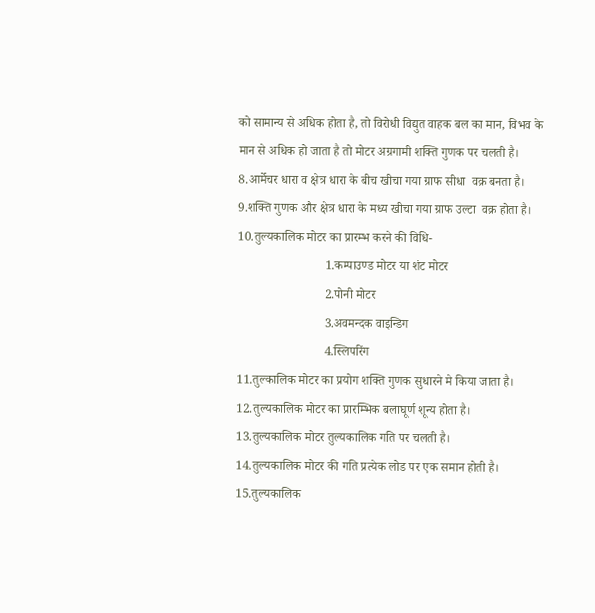को सामान्‍य से अधिक होता है, तो विरोधी विद्युत वाहक बल का मान, विभव के     मान से अधिक हो जाता है तो मोटर अग्रगामी शक्ति गुणक पर चलती है।
8.आर्मेचर धारा व क्षेत्र धारा के बीच खीचा गया ग्राफ सीधा  वक्र बनता है।
9.शक्ति गुणक और क्षेत्र धारा के मध्‍य खीचा गया ग्राफ उल्‍टा  वक्र होता है।
10.तुल्‍यकालिक मोटर का प्रारम्‍भ करने की विधि-
                            1.कम्‍पाउण्‍ड मोटर या शंट मोटर
                            2.पोनी मोटर
                            3.अवमन्‍दक वाइन्डिग
                            4.स्लिपरिंग
11.तुल्‍कालिक मोटर का प्रयोग शक्ति गुणक सुधारने मे किया जाता है।
12.तुल्‍यकालिक मोटर का प्रारम्भिक बलाघूर्ण शून्‍य होता है।
13.तुल्‍यकालिक मोटर तुल्‍यकालिक गति पर चलती है।
14.तुल्‍यकालिक मोटर की गति प्रत्‍येक लोड पर एक समान होती है।
15.तुल्‍यकालिक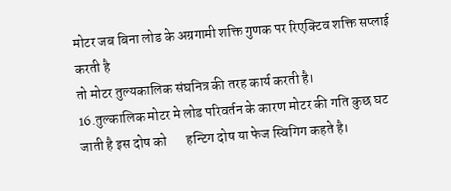मोटर जब बिना लोड के अग्रगामी शक्ति गुणक पर रिएक्टिव शक्ति सप्‍लाई करती है
तो मोटर तुल्‍यकालिक संघनित्र की तरह कार्य करती है।
16.तुल्‍कालिक मोटर मे लोड परिवर्तन के कारण मोटर की गति कुछ घट जाती है इस दोष को       हन्टिग दोष या फेज स्विगिग कहते है।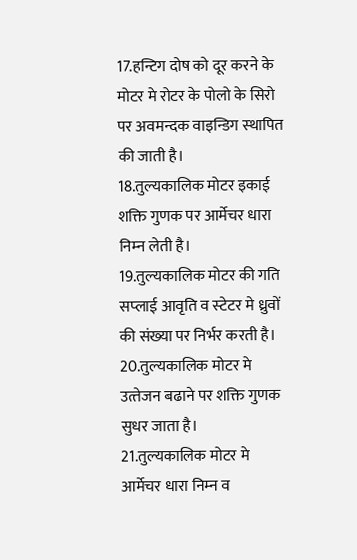17.हन्टिग दोष को दूर करने के मोटर मे रोटर के पोलो के सिरो पर अवमन्‍दक वाइन्डिग स्‍थापित   की जाती है।
18.तुल्‍यकालिक मोटर इकाई शक्ति गुणक पर आर्मेचर धारा निम्‍न लेती है।
19.तुल्‍यकालिक मोटर की गति सप्‍लाई आवृति व स्‍टेटर मे ध्रुवों की संख्‍या पर निर्भर करती है।
20.तुल्‍यकालिक मोटर मे उत्‍तेजन बढाने पर शक्ति गुणक सुधर जाता है।
21.तुल्‍यकालिक मोटर मे आर्मेचर धारा निम्‍न व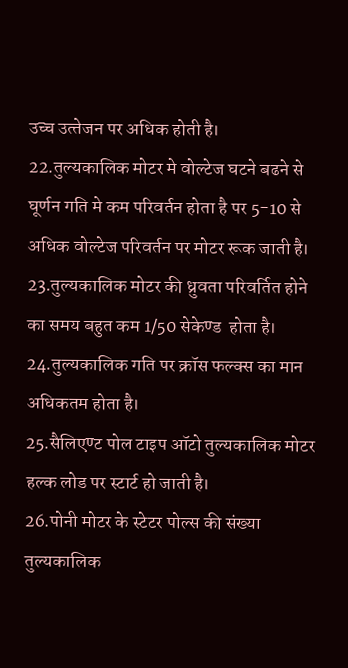उच्‍च उत्‍तेजन पर अधिक होती है।
22.तुल्‍यकालिक मोटर मे वोल्‍टेज घटने बढने से घूर्णन गति मे कम परिवर्तन होता है पर 5-10 से अधिक वोल्‍टेज परिवर्तन पर मोटर रूक जाती है।
23.तुल्‍यकालिक मोटर की ध्रुवता परिवर्तित होने का समय बहुत कम 1/50 सेकेण्‍ड  होता है।
24.तुल्‍यकालिक गति पर क्रॉस फल्‍क्स का मान अधिकतम होता है।
25.सैलिएण्‍ट पोल टाइप ऑटो तुल्‍यकालिक मोटर हल्‍क लोड पर स्‍टार्ट हो जाती है।
26.पोनी मोटर के स्‍टेटर पोल्‍स की संख्‍या तुल्‍यकालिक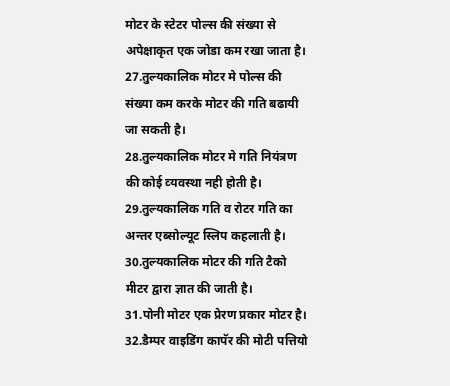मोटर के स्‍टेटर पोल्‍स की संख्‍या से अपेक्षाकृत एक जोडा कम रखा जाता है।
27.तुल्‍यकालिक मोटर मे पोल्‍स की संख्‍या कम करके मोटर की गति बढायी जा सकती है।
28.तुल्‍यकालिक मोटर मे गति नियंत्रण की कोई व्‍यवस्‍था नही होती है।
29.तुल्‍यकालिक गति व रोटर गति का अन्‍तर एब्‍सोल्‍यूट स्लिप कहलाती है।
30.तुल्‍यकालिक मोटर की गति टैको मीटर द्वारा ज्ञात की जाती है।
31.पोनी मोटर एक प्रेरण प्रकार मोटर है।
32.डैम्‍पर वाइडिंग कापॅर की मोटी पत्तियो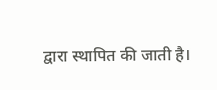द्वारा स्‍थापित की जाती है।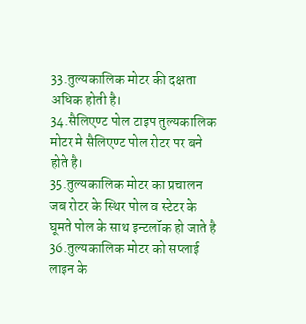33.तुल्‍यकालिक मोटर की दक्षता अधिक होती है।
34.सैलिएण्‍ट पोल टाइप तुल्‍यकालिक मोटर मे सैलिएण्‍ट पोल रोटर पर बने होते है।
35.तुल्‍यकालिक मोटर का प्रचालन जब रोटर के स्थिर पोल व स्‍टेटर के घूमते पोल के सा‍थ इन्‍टलॉक हो जाते है
36.तुल्‍यकालिक मोटर को सप्‍लाई लाइन के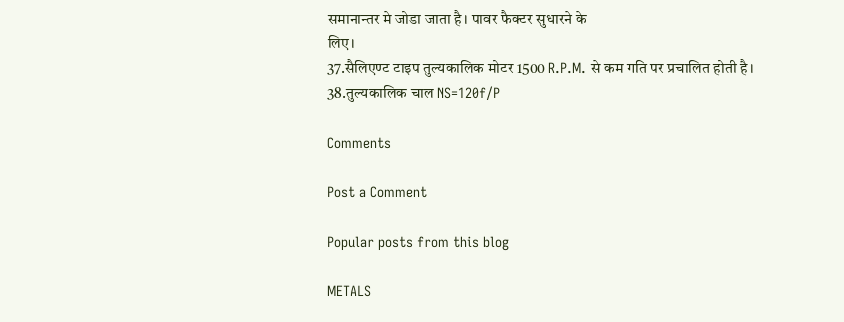समानान्‍तर मे जोडा जाता है। पावर फैक्‍टर सुधारने के
लिए।
37.सैलिएण्‍ट टाइप तुल्‍यकालिक मोटर 1500 R.P.M. से कम गति पर प्रचालित होती है।
38.तुल्‍यकालिक चाल NS=120f/P

Comments

Post a Comment

Popular posts from this blog

METALS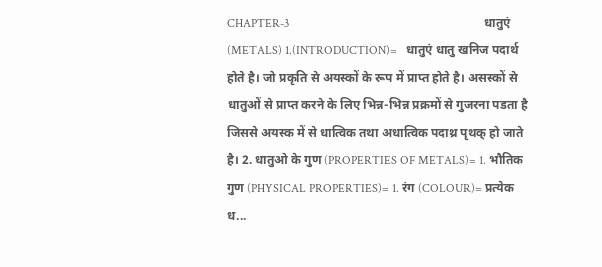CHAPTER-3                                                                 धातुएं (METALS) 1.(INTRODUCTION)=   धातुएं धातु खनिज पदार्थ होते है। जो प्रकृति से अयस्कों के रूप में प्राप्त होते है। असस्कों से धातुओं से प्राप्त करने के लिए भिन्न-भिन्न प्रक्रमों से गुजरना पडता है जिससे अयस्क में से धात्विक तथा अधात्विक पदाथ्र पृथक् हो जाते है। 2. धातुओ के गुण (PROPERTIES OF METALS)= 1. भौतिक गुण (PHYSICAL PROPERTIES)= 1. रंग (COLOUR)= प्रत्येक ध...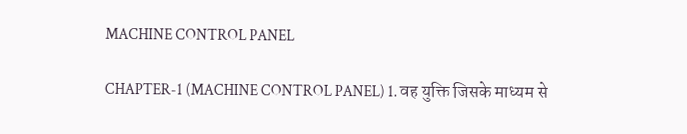MACHINE CONTROL PANEL

CHAPTER-1 (MACHINE CONTROL PANEL) 1. वह युक्ति जिसके माध्‍यम से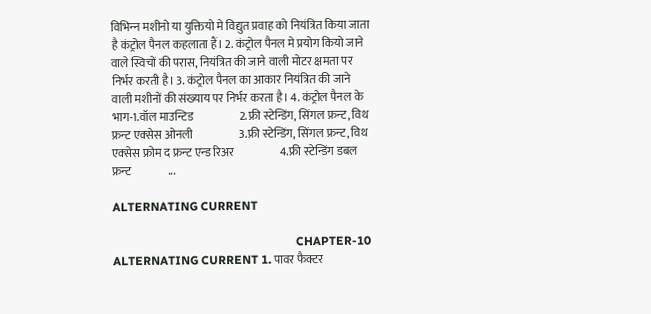विभिन्‍न मशीनो या युक्तियो मे विद्युत प्रवाह को नियंत्रित किया जाता है कंट्रोल पैनल कहलाता हैं। 2. कंट्रोल पैनल मे प्रयोग कियो जाने वाले स्विचों की परास, नियंत्रित की जाने वाली मोटर क्षमता पर निर्भर करती है। 3. कंट्रोल पैनल का आकार नियंत्रित की जाने वाली मशीनों की संख्‍याय पर निर्भर करता है। 4. कंट्रोल पैनल के भाग-1.वॉल माउन्टिड                    2.फ्री स्‍टेन्डिंग, सिंगल फ्रन्‍ट, विथ फ्रन्‍ट एक्‍सेस ओनली                    3.फ्री स्‍टेन्डिंग, सिंगल फ्रन्‍ट, विथ एक्‍सेस फ्रोम द फ्रन्‍ट एन्‍ड रिअर                    4.फ्री स्‍टेन्डिंग डबल फ्रन्‍ट                ...

ALTERNATING CURRENT

                                                             CHAPTER-10                                                    ALTERNATING CURRENT 1. पावर फैक्टर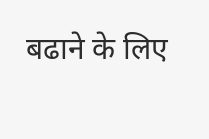बढाने के लिए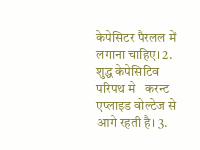केपेसिटर पैरलल में लगाना चाहिए। 2. शुद्ध केपेसिटिव परिपथ मे   करन्ट एप्लाइड वोल्टेज से आगे रहती है। 3.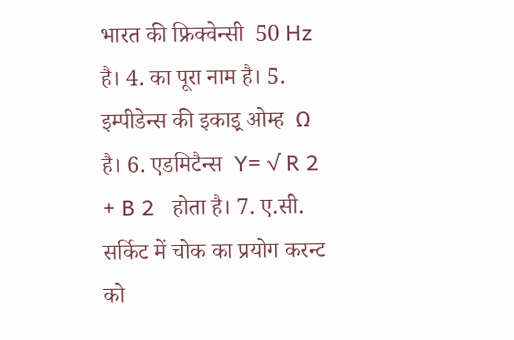भारत की फ्रिक्वेन्सी  50 Hz  है। 4. का पूरा नाम है। 5. इम्पीडेन्स की इकाइ्र ओम्ह  Ω  है। 6. एडमिटैन्स  Y= √ R 2  + B 2   होता है। 7. ए.सी. सर्किट में चोक का प्रयोग करन्ट को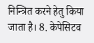निन्त्रित करने हेतु किया जाता है। 8. केपेसिटव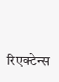रिएक्टेन्स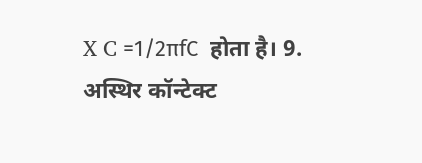X C =1/2πfC  होता है। 9. अस्थिर कॉन्टेक्ट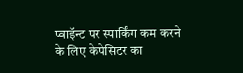प्वाइॅन्ट पर स्पार्किंग कम करने के लिए केपेसिटर का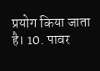प्रयोग किया जाता है। 10. पावर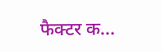फैक्टर क...